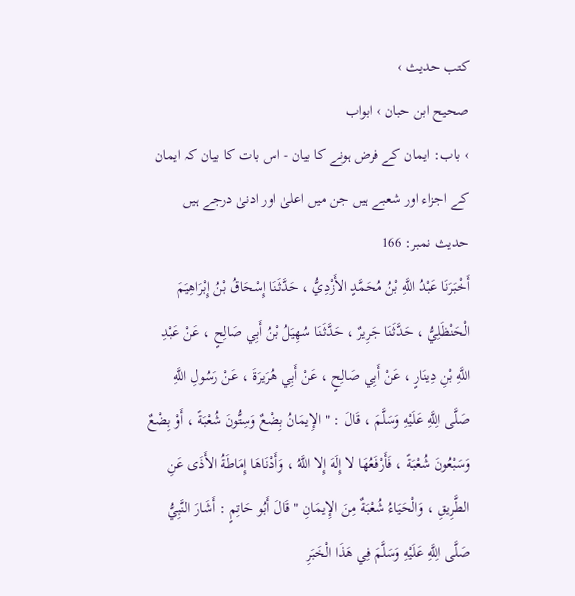کتب حدیث ›
صحیح ابن حبان › ابواب
› باب: ایمان کے فرض ہونے کا بیان - اس بات کا بیان کہ ایمان کے اجزاء اور شعبے ہیں جن میں اعلیٰ اور ادنیٰ درجے ہیں
حدیث نمبر: 166
أَخْبَرَنَا عَبْدُ اللَّهِ بْنُ مُحَمَّدٍ الأَزْدِيُّ ، حَدَّثَنَا إِسْحَاقُ بْنُ إِبْرَاهِيَمَ الْحَنْظَلِيُّ ، حَدَّثَنَا جَرِيرٌ ، حَدَّثَنَا سُهِيَلُ بْنُ أَبِي صَالِحٍ ، عَنْ عَبْدِ اللَّهِ بْنِ دِينَارٍ ، عَنْ أَبِي صَالِحٍ ، عَنْ أَبِي هُرَيرَةَ ، عَنْ رَسُولِ اللَّهِ صَلَّى الِلَّهِ عَلَيْهِ وَسَلَّمَ ، قَالَ : " الإِيمَانُ بِضْعٌ وَسِتُّونَ شُعْبَةً ، أَوْ بِضْعٌ وَسَبْعُونَ شُعْبَةً ، فَأَرْفَعُهَا لا إِلَهَ إِلا اللَّهُ ، وَأَدْنَاهَا إِمَاطَةُ الأَذَى عَنِ الطَّرِيقِ ، وَالْحَيَاءُ شُعْبَةٌ مِنَ الإِيمَانِ " قَالَ أَبُو حَاتِمٍ : أَشَارَ النَّبِيُّ صَلَّى الِلَّهِ عَلَيْهِ وَسَلَّمَ فِي هَذَا الْخَبَرِ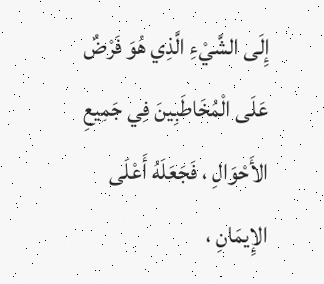إِلَى الشَّيْءِ الَّذِي هُوَ فَرْضٌ عَلَى الْمُخَاطَبِينَ فِي جَمِيعِ الأَحْوَالِ ، فَجَعَلَهُ أَعْلَى الإِيمَانِ ،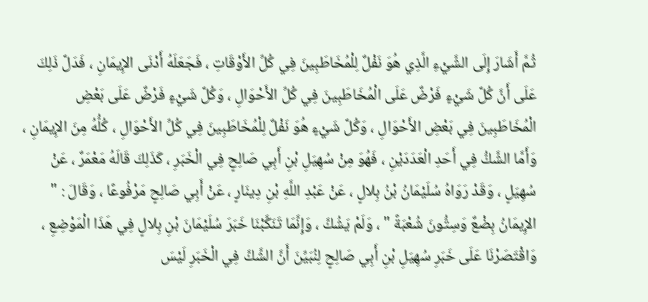ثُمَّ أَشَارَ إِلَى الشَّيْءِ الَّذِي هُوَ نَفْلٌ لِلْمُخَاطَبِينَ فِي كُلِّ الأَوْقَاتِ ، فَجَعَلَهُ أَدْنَى الإِيمَانِ ، فَدَلَّ ذَلِكَ عَلَى أَنَّ كُلَّ شَيْءٍ فَرْضٌ عَلَى الْمُخَاطَبِينَ فِي كُلِّ الأَحْوَالِ ، وَكُلَّ شَيْءٍ فَرْضٌ عَلَى بَعْضِ الْمُخَاطَبِينَ فِي بَعْضِ الأَحْوَالِ ، وَكُلَّ شَيْءٍ هُوَ نَفْلٌ لِلْمُخَاطَبِينَ فِي كُلِّ الأَحْوَالِ ، كُلُّهُ مِنَ الإِيمَانِ ، وَأَمَّا الشَّكُّ فِي أَحَدِ الْعَدَدَيْنِ ، فَهُوَ مِنْ سُهِيَلِ بْنِ أَبِي صَالِحٍ فِي الْخَبَرِ ، كَذَلِكَ قَالَهُ مَعْمَرٌ ، عَنْ سُهِيَلٍ ، وَقَدْ رَوَاهُ سُلَيْمَانُ بْنُ بِلالٍ ، عَنْ عَبْدِ اللَّهِ بْنِ دِينَارٍ ، عَنْ أَبِي صَالِحٍ مَرْفُوعًا ، وَقَالَ : " الإِيمَانُ بِضْعٌ وَسِتُّونَ شُعْبَةً " ، وَلَمْ يَشُكَّ ، وَإِنَّمَا تَنَكَّبْنَا خَبَرَ سُلَيْمَانَ بْنِ بِلالٍ فِي هَذَا الْمَوْضِعِ ، وَاقْتَصَرْنَا عَلَى خَبَرِ سُهِيَلِ بْنِ أَبِي صَالِحٍ لِنُبَيِّنَ أَنَّ الشَّكَّ فِي الْخَبَرِ لَيْسَ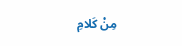مِنْ كَلامِ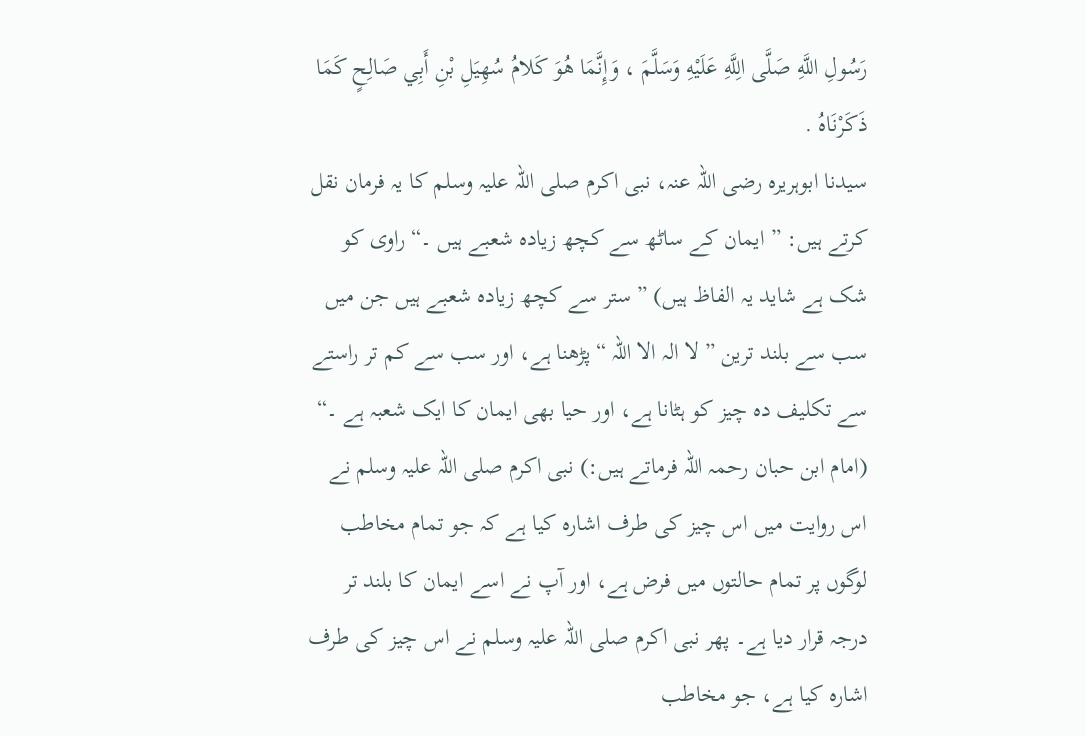رَسُولِ اللَّهِ صَلَّى الِلَّهِ عَلَيْهِ وَسَلَّمَ ، وَإِنَّمَا هُوَ كَلامُ سُهِيَلِ بْنِ أَبِي صَالِحٍ كَمَا ذَكَرْنَاهُ .
سیدنا ابوہریرہ رضی اللہ عنہ، نبی اکرم صلی اللہ علیہ وسلم کا یہ فرمان نقل کرتے ہیں: ” ایمان کے ساٹھ سے کچھ زیادہ شعبے ہیں ۔“ راوی کو شک ہے شاید یہ الفاظ ہیں) ” ستر سے کچھ زیادہ شعبے ہیں جن میں سب سے بلند ترین ” لا الہ الا اللہ “ پڑھنا ہے، اور سب سے کم تر راستے سے تکلیف دہ چیز کو ہٹانا ہے، اور حیا بھی ایمان کا ایک شعبہ ہے ۔“
(امام ابن حبان رحمہ اللہ فرماتے ہیں:) نبی اکرم صلی اللہ علیہ وسلم نے اس روایت میں اس چیز کی طرف اشارہ کیا ہے کہ جو تمام مخاطب لوگوں پر تمام حالتوں میں فرض ہے، اور آپ نے اسے ایمان کا بلند تر درجہ قرار دیا ہے۔ پھر نبی اکرم صلی اللہ علیہ وسلم نے اس چیز کی طرف اشارہ کیا ہے، جو مخاطب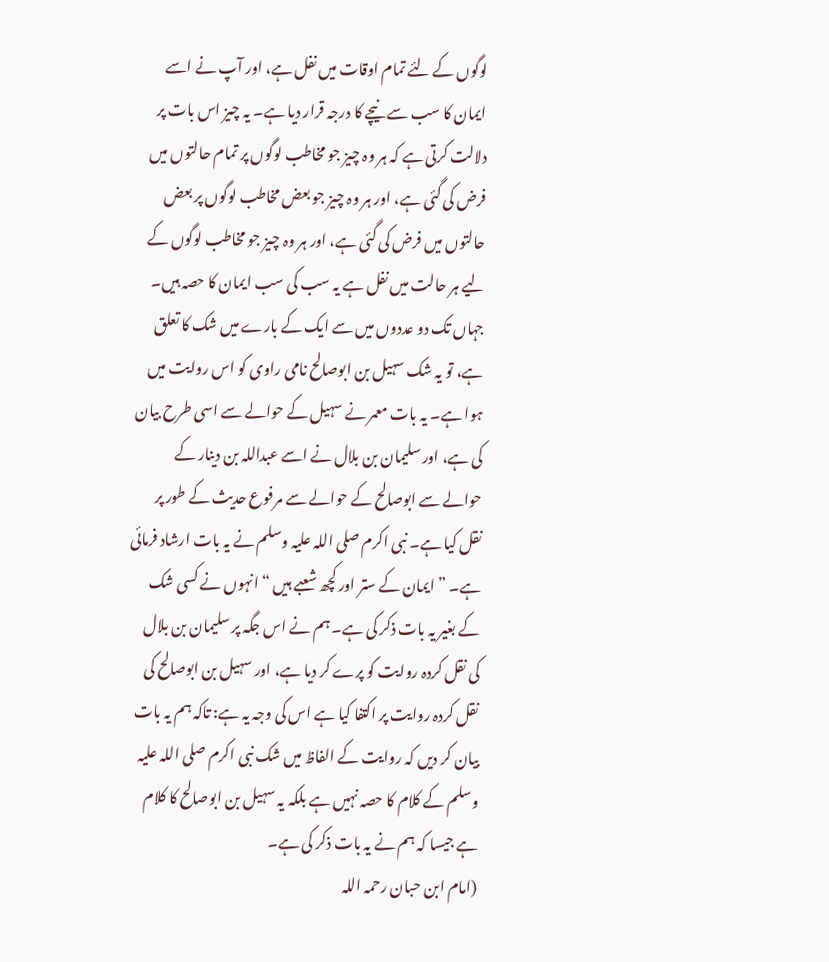لوگوں کے لئے تمام اوقات میں نفل ہے، اور آپ نے اسے ایمان کا سب سے نیچے کا درجہ قرار دیا ہے۔ یہ چیز اس بات پر دلالت کرتی ہے کہ ہر وہ چیز جو مخاطب لوگوں پر تمام حالتوں میں فرض کی گئی ہے، اور ہر وہ چیز جو بعض مخاطب لوگوں پر بعض حالتوں میں فرض کی گئی ہے، اور ہر وہ چیز جو مخاطب لوگوں کے لیے ہر حالت میں نفل ہے یہ سب کی سب ایمان کا حصہ ہیں۔ جہاں تک دو عددوں میں سے ایک کے بارے میں شک کا تعلق ہے، تو یہ شک سہیل بن ابوصالح نامی راوی کو اس روایت میں ہوا ہے۔ یہ بات معمر نے سہیل کے حوالے سے اسی طرح بیان کی ہے، اور سلیمان بن بلال نے اسے عبداللہ بن دینار کے حوالے سے ابوصالح کے حوالے سے مرفوع حدیث کے طور پر نقل کیا ہے۔ نبی اکرم صلی اللہ علیہ وسلم نے یہ بات ارشاد فرمائی ہے۔ ” ایمان کے ستر اور کچھ شعبے ہیں “ انہوں نے کسی شک کے بغیر یہ بات ذکر کی ہے۔ ہم نے اس جگہ پر سلیمان بن بلال کی نقل کردہ روایت کو پرے کر دیا ہے، اور سہیل بن ابوصالح کی نقل کردہ روایت پر اکتفا کیا ہے اس کی وجہ یہ ہے: تاکہ ہم یہ بات بیان کر دیں کہ روایت کے الفاظ میں شک نبی اکرم صلی اللہ علیہ وسلم کے کلام کا حصہ نہیں ہے بلکہ یہ سہیل بن ابوصالح کا کلام ہے جیسا کہ ہم نے یہ بات ذکر کی ہے۔
(امام ابن حبان رحمہ اللہ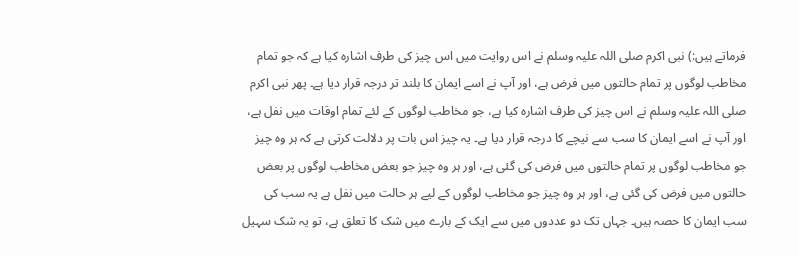فرماتے ہیں:) نبی اکرم صلی اللہ علیہ وسلم نے اس روایت میں اس چیز کی طرف اشارہ کیا ہے کہ جو تمام مخاطب لوگوں پر تمام حالتوں میں فرض ہے، اور آپ نے اسے ایمان کا بلند تر درجہ قرار دیا ہے۔ پھر نبی اکرم صلی اللہ علیہ وسلم نے اس چیز کی طرف اشارہ کیا ہے، جو مخاطب لوگوں کے لئے تمام اوقات میں نفل ہے، اور آپ نے اسے ایمان کا سب سے نیچے کا درجہ قرار دیا ہے۔ یہ چیز اس بات پر دلالت کرتی ہے کہ ہر وہ چیز جو مخاطب لوگوں پر تمام حالتوں میں فرض کی گئی ہے، اور ہر وہ چیز جو بعض مخاطب لوگوں پر بعض حالتوں میں فرض کی گئی ہے، اور ہر وہ چیز جو مخاطب لوگوں کے لیے ہر حالت میں نفل ہے یہ سب کی سب ایمان کا حصہ ہیں۔ جہاں تک دو عددوں میں سے ایک کے بارے میں شک کا تعلق ہے، تو یہ شک سہیل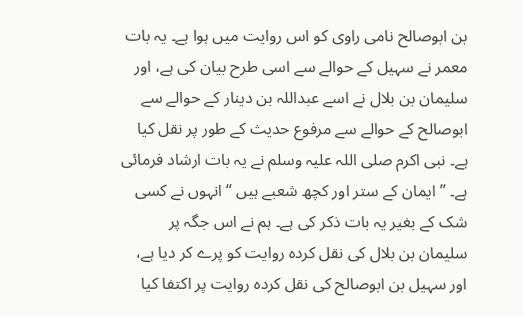بن ابوصالح نامی راوی کو اس روایت میں ہوا ہے۔ یہ بات معمر نے سہیل کے حوالے سے اسی طرح بیان کی ہے، اور سلیمان بن بلال نے اسے عبداللہ بن دینار کے حوالے سے ابوصالح کے حوالے سے مرفوع حدیث کے طور پر نقل کیا ہے۔ نبی اکرم صلی اللہ علیہ وسلم نے یہ بات ارشاد فرمائی ہے۔ ” ایمان کے ستر اور کچھ شعبے ہیں “ انہوں نے کسی شک کے بغیر یہ بات ذکر کی ہے۔ ہم نے اس جگہ پر سلیمان بن بلال کی نقل کردہ روایت کو پرے کر دیا ہے، اور سہیل بن ابوصالح کی نقل کردہ روایت پر اکتفا کیا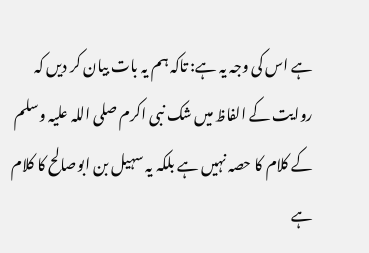ہے اس کی وجہ یہ ہے: تاکہ ہم یہ بات بیان کر دیں کہ روایت کے الفاظ میں شک نبی اکرم صلی اللہ علیہ وسلم کے کلام کا حصہ نہیں ہے بلکہ یہ سہیل بن ابوصالح کا کلام ہے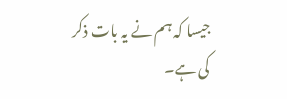جیسا کہ ہم نے یہ بات ذکر کی ہے۔